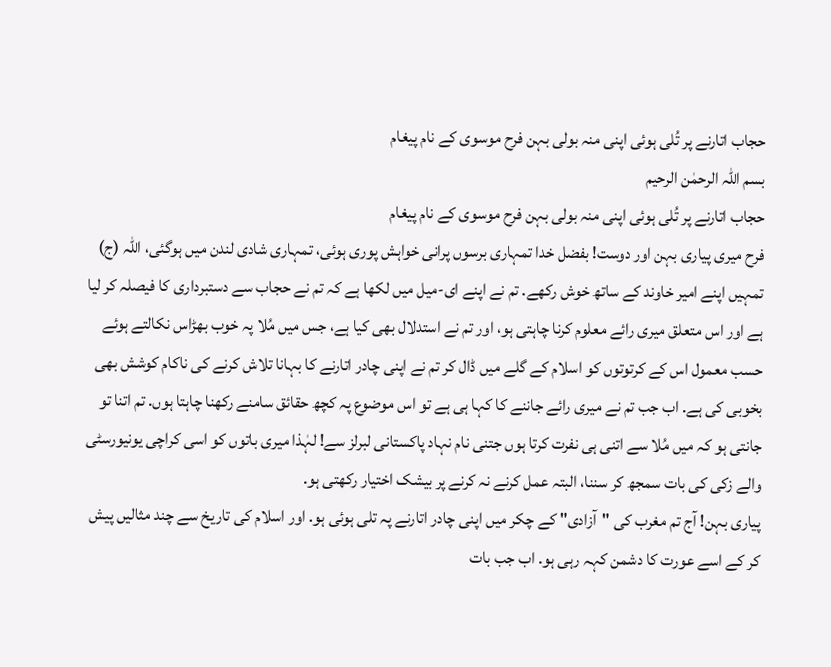حجاب اتارنے پر تُلی ہوئی اپنی منہ بولی بہن فرح موسوی کے نام پیغام
بسم اللہ الرحمٰن الرحیم
حجاب اتارنے پر تُلی ہوئی اپنی منہ بولی بہن فرح موسوی کے نام پیغام
فرح میری پیاری بہن اور دوست! بفضل خدا تمہاری برسوں پرانی خواہش پوری ہوئی، تمہاری شادی لندن میں ہوگئی، اللہ (ج) تمہیں اپنے امیر خاوند کے ساتھ خوش رکھے. تم نے اپنے ای-میل میں لکھا ہے کہ تم نے حجاب سے دستبرداری کا فیصلہ کر لیا ہے اور اس متعلق میری رائے معلوم کرنا چاہتی ہو، اور تم نے استدلال بھی کیا ہے، جس میں مُلا پہ خوب بھڑاس نکالتے ہوئے حسب معمول اس کے کرتوتوں کو اسلام کے گلے میں ڈال کر تم نے اپنی چادر اتارنے کا بہانا تلاش کرنے کی ناکام کوشش بھی بخوبی کی ہے. اب جب تم نے میری رائے جاننے کا کہا ہی ہے تو اس موضوع پہ کچھ حقائق سامنے رکھنا چاہتا ہوں. تم اتنا تو جانتی ہو کہ میں مُلا سے اتنی ہی نفرت کرتا ہوں جتنی نام نہاد پاکستانی لبرلز سے! لہٰذا میری باتوں کو اسی کراچی یونیورسٹی والے زکی کی بات سمجھ کر سننا، البتہ عمل کرنے نہ کرنے پر بیشک اختیار رکھتی ہو.
پیاری بہن! آج تم مغرب کی "آزادی" کے چکر میں اپنی چادر اتارنے پہ تلی ہوئی ہو. اور اسلام کی تاریخ سے چند مثالیں پیش کر کے اسے عورت کا دشمن کہہ رہی ہو. اب جب بات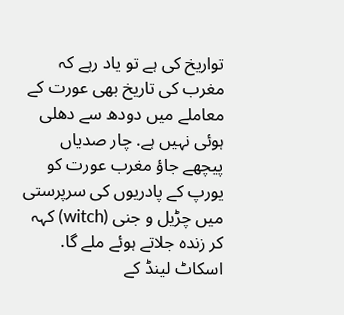تواریخ کی ہے تو یاد رہے کہ مغرب کی تاریخ بھی عورت کے معاملے میں دودھ سے دھلی ہوئی نہیں ہے. چار صدیاں پیچھے جاؤ مغرب عورت کو یورپ کے پادریوں کی سرپرستی میں چڑیل و جنی (witch) کہہ کر زندہ جلاتے ہوئے ملے گا. اسکاٹ لینڈ کے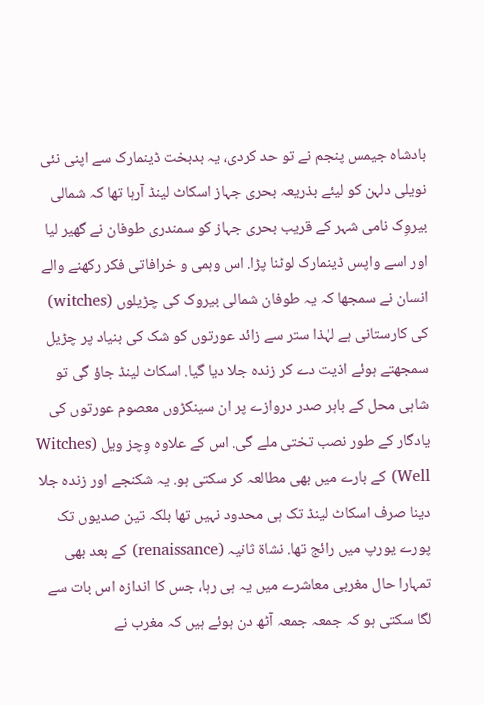بادشاہ جیمس پنجم نے تو حد کردی، یہ بدبخت ڈینمارک سے اپنی نئی نویلی دلہن کو لیئے بذریعہ بحری جہاز اسکاٹ لینڈ آرہا تھا کہ شمالی بیروِک نامی شہر کے قریب بحری جہاز کو سمندری طوفان نے گھیر لیا اور اسے واپس ڈینمارک لوٹنا پڑا. اس وہمی و خرافاتی فکر رکھنے والے انسان نے سمجھا کہ یہ طوفان شمالی بیروک کی چڑیلوں (witches) کی کارستانی ہے لہٰذا ستر سے زائد عورتوں کو شک کی بنیاد پر چڑیل سمجھتے ہوئے اذیت دے کر زندہ جلا دیا گیا. اسکاٹ لینڈ جاؤ گی تو شاہی محل کے باہر صدر دروازے پر ان سینکڑوں معصوم عورتوں کی یادگار کے طور نصب تختی ملے گی. اس کے علاوہ وِچز ویل (Witches Well) کے بارے میں بھی مطالعہ کر سکتی ہو. یہ شکنجے اور زندہ جلا دینا صرف اسکاٹ لینڈ تک ہی محدود نہیں تھا بلکہ تین صدیوں تک پورے یورپ میں رائج تھا. نشاۃ ثانیہ (renaissance) کے بعد بھی تمہارا حال مغربی معاشرے میں یہ ہی رہا، جس کا اندازہ اس بات سے لگا سکتی ہو کہ جمعہ جمعہ آٹھ دن ہوئے ہیں کہ مغرب نے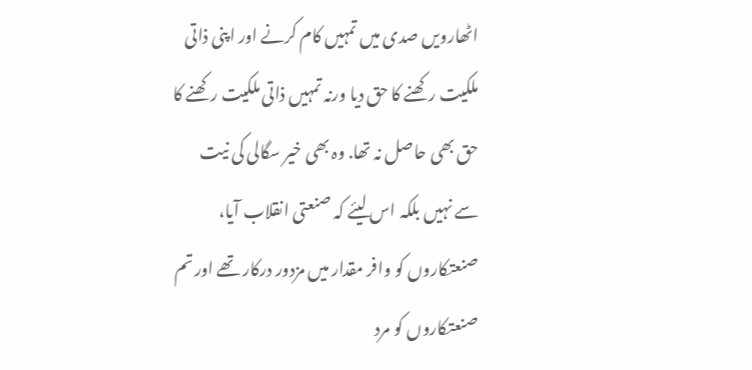اٹھارویں صدی میں تمہیں کام کرنے اور اپنی ذاتی ملکیت رکھنے کا حق دیا ورنہ تمہیں ذاتی ملکیت رکھنے کا حق بھی حاصل نہ تھا. وہ بھی خیر سگالی کی نیت سے نہیں بلکہ اس لیئے کہ صنعتی انقلاب آیا، صنعتکاروں کو وافر مقدار میں مزدور درکار تھے اور تم صنعتکاروں کو مرد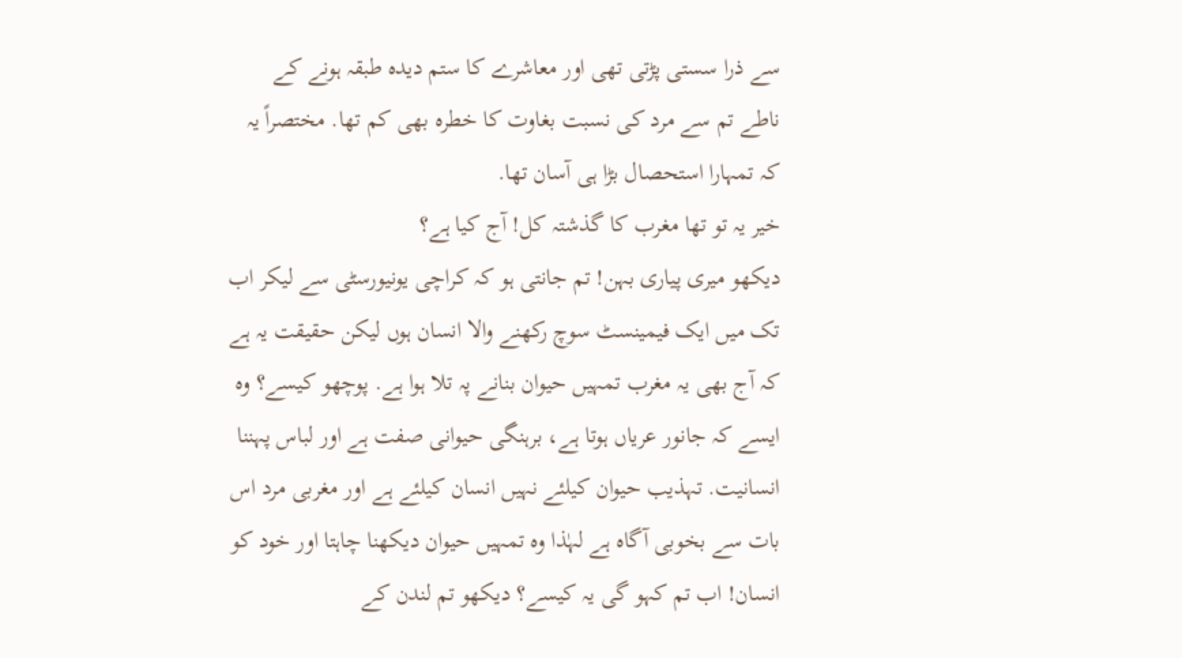سے ذرا سستی پڑتی تھی اور معاشرے کا ستم دیدہ طبقہ ہونے کے ناطے تم سے مرد کی نسبت بغاوت کا خطرہ بھی کم تھا. مختصراً یہ کہ تمہارا استحصال بڑا ہی آسان تھا.
خیر یہ تو تھا مغرب کا گذشتہ کل! آج کیا ہے؟
دیکھو میری پیاری بہن! تم جانتی ہو کہ کراچی یونیورسٹی سے لیکر اب تک میں ایک فیمینسٹ سوچ رکھنے والا انسان ہوں لیکن حقیقت یہ ہے کہ آج بھی یہ مغرب تمہیں حیوان بنانے پہ تلا ہوا ہے. پوچھو کیسے؟ وہ ایسے کہ جانور عریاں ہوتا ہے، برہنگی حیوانی صفت ہے اور لباس پہننا انسانیت. تہذیب حیوان کیلئے نہیں انسان کیلئے ہے اور مغربی مرد اس بات سے بخوبی آگاہ ہے لہٰذا وہ تمہیں حیوان دیکھنا چاہتا اور خود کو انسان! اب تم کہو گی یہ کیسے؟ دیکھو تم لندن کے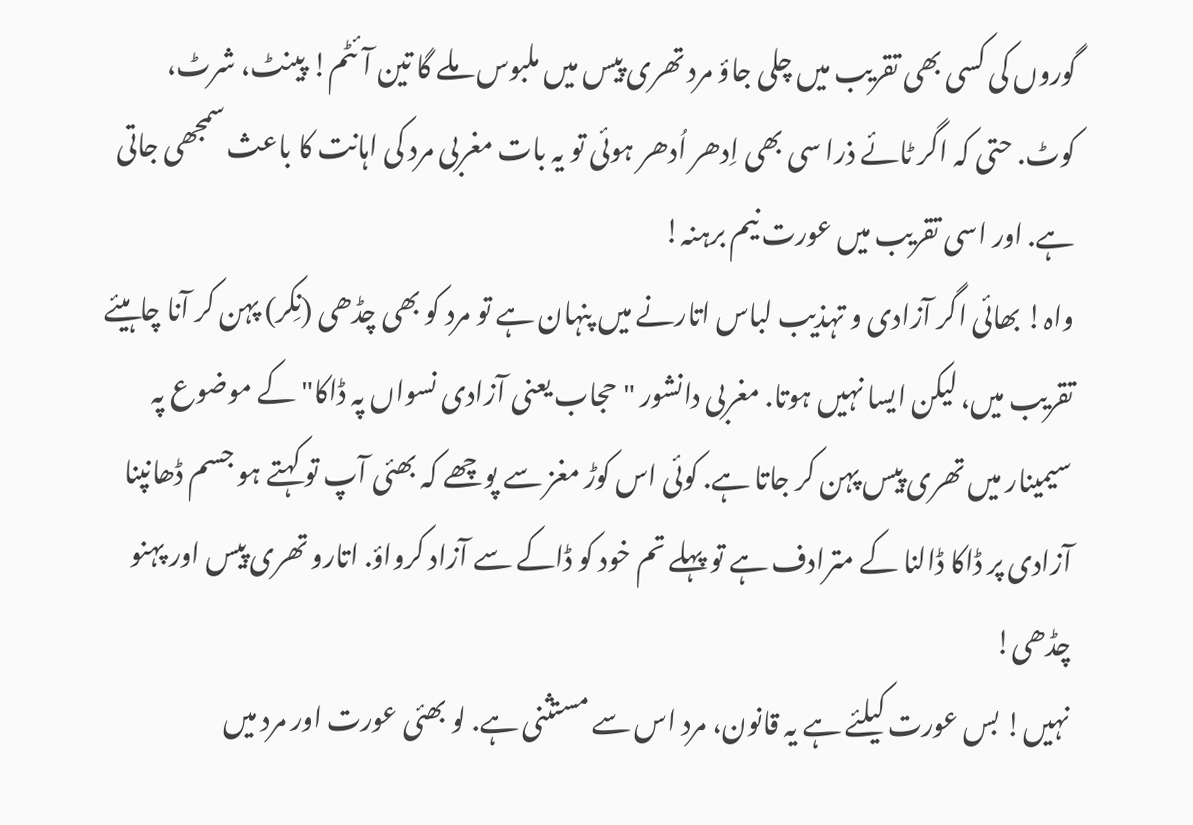گوروں کی کسی بھی تقریب میں چلی جاؤ مرد تھری پیس میں ملبوس ملے گا تین آئٹم! پینٹ، شرٹ، کوٹ. حتی کہ اگر ٹائے ذرا سی بھی اِدھر اُدھر ہوئی تو یہ بات مغربی مرد کی اہانت کا باعث سمجھی جاتی ہے. اور اسی تقریب میں عورت نیم برہنہ!
واہ! بھائی اگر آزادی و تہذیب لباس اتارنے میں پنہان ہے تو مرد کو بھی چڈھی (نِکر) پہن کر آنا چاہیئے تقریب میں، لیکن ایسا نہیں ہوتا. مغربی دانشور "حجاب یعنی آزادی نسواں پہ ڈاکا" کے موضوع پہ سیمینار میں تھری پیس پہن کر جاتا ہے. کوئی اس کوڑ مغز سے پوچھے کہ بھئی آپ تو کہتے ہو جسم ڈھانپنا آزادی پر ڈاکا ڈالنا کے مترادف ہے تو پہلے تم خود کو ڈاکے سے آزاد کرواؤ. اتارو تھری پیس اور پہنو چڈھی!
نہیں! بس عورت کیلئے ہے یہ قانون، مرد اس سے مستثنی ہے. لو بھئی عورت اور مرد میں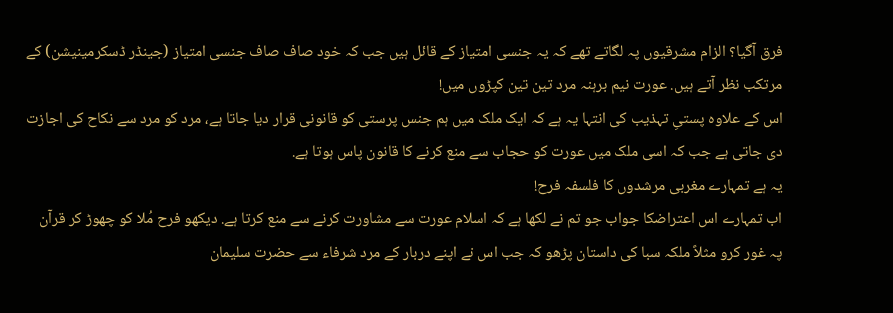فرق آگیا؟ الزام مشرقیوں پہ لگاتے تھے کہ یہ جنسی امتیاز کے قائل ہیں جب کہ خود صاف صاف جنسی امتیاز (جینڈر ڈسکرمینیشن) کے مرتکب نظر آتے ہیں. عورت نیم برہنہ مرد تین تین کپڑوں میں!
اس کے علاوہ پستیِ تہذیب کی انتہا یہ ہے کہ ایک ملک میں ہم جنس پرستی کو قانونی قرار دیا جاتا ہے، مرد کو مرد سے نکاح کی اجازت دی جاتی ہے جب کہ اسی ملک میں عورت کو حجاب سے منع کرنے کا قانون پاس ہوتا ہے.
یہ ہے تمہارے مغربی مرشدوں کا فلسفہ فرح!
اب تمہارے اس اعتراضکا جواب جو تم نے لکھا ہے کہ اسلام عورت سے مشاورت کرنے سے منع کرتا ہے. دیکھو فرح مُلا کو چھوڑ کر قرآن پہ غور کرو مثلاً ملکہ سبا کی داستان پڑھو کہ جب اس نے اپنے دربار کے مرد شرفاء سے حضرت سلیمان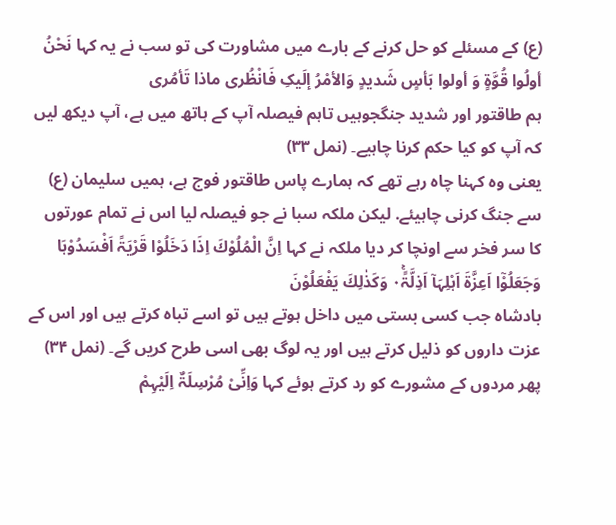(ع) کے مسئلے کو حل کرنے کے بارے میں مشاورت کی تو سب نے یہ کہا نَحْنُ أولُوا قُوَّةٍ وَ أولوا بَأسٍ شَدیدٍ وَالأمْرُ إلَیکِ فَانْظُری ماذا تَأمُری
ہم طاقتور اور شدید جنگجوہیں تاہم فیصلہ آپ کے ہاتھ میں ہے، آپ دیکھ لیں کہ آپ کو کیا حکم کرنا چاہیے۔ (نمل ۳۳)
یعنی وہ کہنا چاہ رہے تھے کہ ہمارے پاس طاقتور فوج ہے، ہمیں سلیمان (ع) سے جنگ کرنی چاہیئے. لیکن ملکہ سبا نے جو فیصلہ لیا اس نے تمام عورتوں کا سر فخر سے اونچا کر دیا ملکہ نے کہا اِنَّ الْمُلُوْكَ اِذَا دَخَلُوْا قَرْيَۃً اَفْسَدُوْہَا وَجَعَلُوْٓا اَعِزَّۃَ اَہْلِہَآ اَذِلَّۃً۰ۚ وَكَذٰلِكَ يَفْعَلُوْنَ
بادشاہ جب کسی بستی میں داخل ہوتے ہیں تو اسے تباہ کرتے ہیں اور اس کے عزت داروں کو ذلیل کرتے ہیں اور یہ لوگ بھی اسی طرح کریں گے۔ (نمل ۳۴) پھر مردوں کے مشورے کو رد کرتے ہوئے کہا وَاِنِّىْ مُرْسِلَۃٌ اِلَيْہِمْ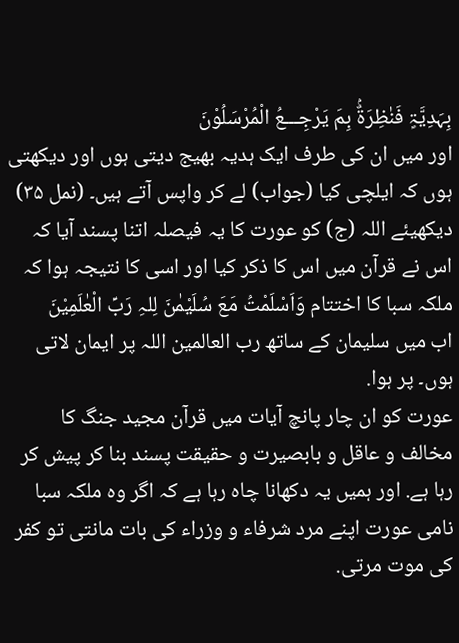بِہَدِيَّۃٍ فَنٰظِرَۃٌۢ بِمَ يَرْجِـــعُ الْمُرْسَلُوْنَ
اور میں ان کی طرف ایک ہدیہ بھیج دیتی ہوں اور دیکھتی ہوں کہ ایلچی کیا (جواب) لے کر واپس آتے ہیں۔ (نمل ۳۵)
دیکھیئے اللہ (ج) کو عورت کا یہ فیصلہ اتنا پسند آیا کہ اس نے قرآن میں اس کا ذکر کیا اور اسی کا نتیجہ ہوا کہ ملکہ سبا کا اختتام وَاَسْلَمْتُ مَعَ سُلَيْمٰنَ لِلہِ رَبِّ الْعٰلَمِيْنَ
اب میں سلیمان کے ساتھ رب العالمین اللہ پر ایمان لاتی ہوں۔ پر ہوا.
عورت کو ان چار پانچ آیات میں قرآن مجید جنگ کا مخالف و عاقل و بابصیرت و حقیقت پسند بنا کر پیش کر رہا ہے. اور ہمیں یہ دکھانا چاہ رہا ہے کہ اگر وہ ملکہ سبا نامی عورت اپنے مرد شرفاء و وزراء کی بات مانتی تو کفر کی موت مرتی.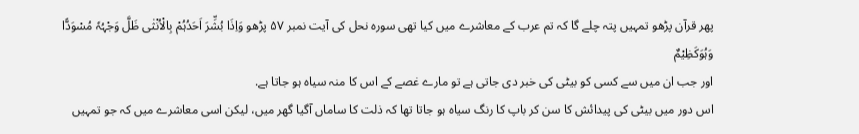پھر قرآن پڑھو تمہیں پتہ چلے گا کہ تم عرب کے معاشرے میں کیا تھی سورہ نحل کی آیت نمبر ۵۷ پڑھو وَاِذَا بُشِّرَ اَحَدُہُمْ بِالْاُنْثٰى ظَلَّ وَجْہُہٗ مُسْوَدًّا وَہُوَكَظِيْمٌ
اور جب ان میں سے کسی کو بیٹی کی خبر دی جاتی ہے تو مارے غصے کے اس کا منہ سیاہ ہو جاتا ہے.
اس دور میں بیٹی کی پیدائش کا سن کر باپ کا رنگ سیاہ ہو جاتا تھا کہ ذلت کا ساماں آگیا گھر میں، لیکن اسی معاشرے میں کہ جو تمہیں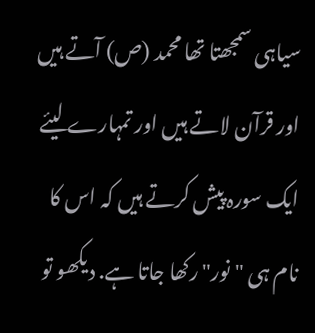سیاہی سمجھتا تھا محمد (ص) آتے ہیں اور قرآن لاتے ہیں اور تمہارے لیئے ایک سورہ پیش کرتے ہیں کہ اس کا نام ہی "نور" رکھا جاتا ہے. دیکھو تو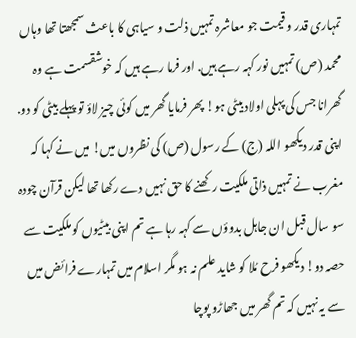تمہاری قدر و قیمت جو معاشرہ تمہیں ذلت و سیاہی کا باعث سمجھتا تھا وہاں محمد (ص) تمہیں نور کہہ رہے ہیں. اور فرما رہے ہیں کہ خوشقسمت ہے وہ گھرانا جس کی پہلی اولاد بیٹی ہو! پھر فرمایا گھر میں کوئی چیز لاؤ تو پہلے بیٹی کو دو. اپنی قدر دیکھو اللہ (ج) کے رسول (ص) کی نظروں میں! میں نے کہا کہ مغرب نے تمہیں ذاتی ملکیت رکھنے کا حق نہیں دے رکھا تھا لیکن قرآن چودہ سو سال قبل ان جاہل بدوؤں سے کہہ رہا ہے تم اپنی بیٹیوں کو ملکیت سے حصہ دو! دیکھو فرح مُلا کو شاید علم نہ ہو مگر اسلام میں تمہارے فرائض میں سے یہ نہیں کہ تم گھر میں جھاڑو پوچا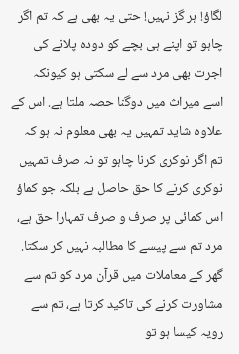لگاؤ! ہر گز نہیں! حتی یہ بھی ہے کہ تم اگر چاہو تو اپنے ہی بچے کو دودہ پلانے کی اجرت بھی مرد سے لے سکتی ہو کیونکہ اسے میراث میں دوگنا حصہ ملتا ہے. اس کے علاوہ شاید تمہیں یہ بھی معلوم نہ ہو کہ تم اگر نوکری کرنا چاہو تو نہ صرف تمہیں نوکری کرنے کا حق حاصل ہے بلکہ جو کماؤ اس کمائی پر صرف و صرف تمہارا حق ہے، مرد تم سے پیسے کا مطالبہ نہیں کر سکتا. گھر کے معاملات میں قرآن مرد کو تم سے مشاورت کرنے کی تاکید کرتا ہے، تم سے رویہ کیسا ہو تو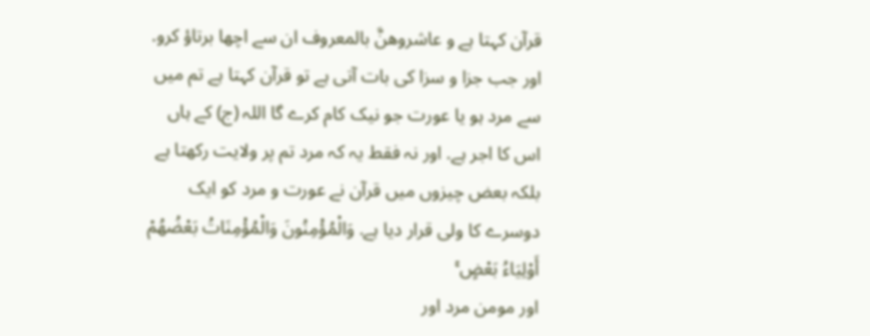قرآن کہتا ہے و عاشروھنَّ بالمعروف ان سے اچھا برتاؤ کرو. اور جب جزا و سزا کی بات آتی ہے تو قرآن کہتا ہے تم میں سے مرد ہو یا عورت جو نیک کام کرے گا اللہ (ج) کے ہاں اس کا اجر ہے. اور نہ فقط یہ کہ مرد تم پر ولایت رکھتا ہے بلکہ بعض چیزوں میں قرآن نے عورت و مرد کو ایک دوسرے کا ولی قرار دیا ہے. وَالْمُؤْمِنُونَ وَالْمُؤْمِنَاتُ بَعْضُهُمْ أَوْلِيَاءُ بَعْضٍ ۚ
اور مومن مرد اور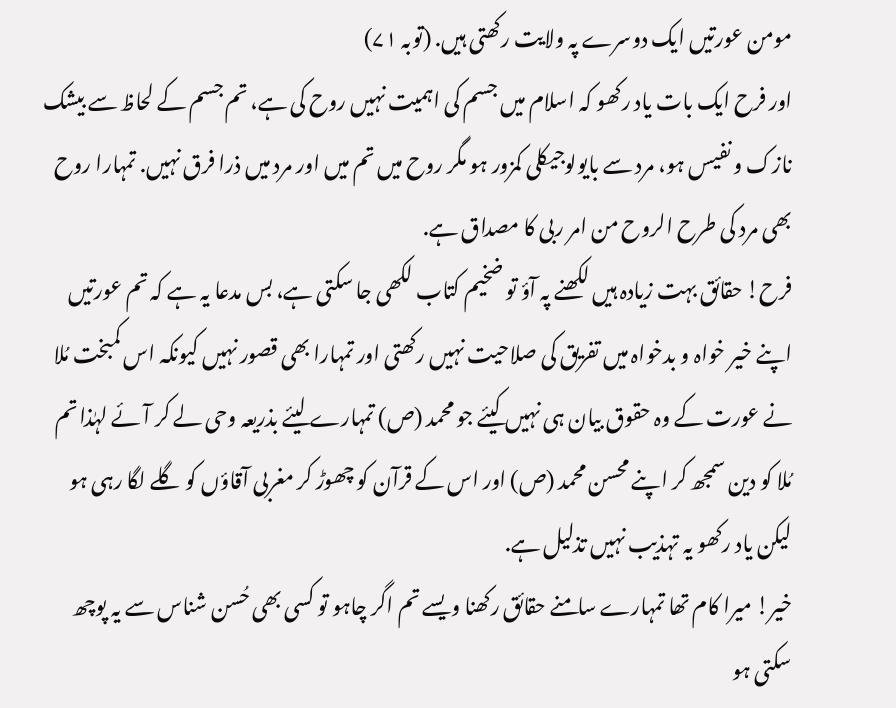مومن عورتیں ایک دوسرے پہ ولایت رکھتی ہیں. (توبہ ۷۱)
اور فرح ایک بات یاد رکھو کہ اسلام میں جسم کی اہمیت نہیں روح کی ہے، تم جسم کے لحاظ سے بیشک نازک و نفیس ہو، مرد سے بایولوجیکلی کمزور ہو مگر روح میں تم میں اور مرد میں ذرا فرق نہیں. تمہارا روح بھی مرد کی طرح الروح من امر ربی کا مصداق ہے.
فرح! حقائق بہت زیادہ ہیں لکھنے پہ آؤ تو ضخیم کتاب لکھی جا سکتی ہے، بس مدعا یہ ہے کہ تم عورتیں اپنے خیر خواہ و بدخواہ میں تفریق کی صلاحیت نہیں رکھتی اور تمہارا بھی قصور نہیں کیونکہ اس کمبخت مُلا نے عورت کے وہ حقوق بیان ہی نہیں کیئے جو محمد (ص) تمہارے لیئے بذریعہ وحی لے کر آئے لہٰذا تم مُلا کو دین سمجھ کر اپنے محسن محمد (ص) اور اس کے قرآن کو چھوڑ کر مغربی آقاؤں کو گلے لگا رہی ہو لیکن یاد رکھو یہ تہذیب نہیں تذلیل ہے.
خیر! میرا کام تھا تمہارے سامنے حقائق رکھنا ویسے تم اگر چاہو تو کسی بھی حُسن شناس سے یہ پوچھ سکتی ہو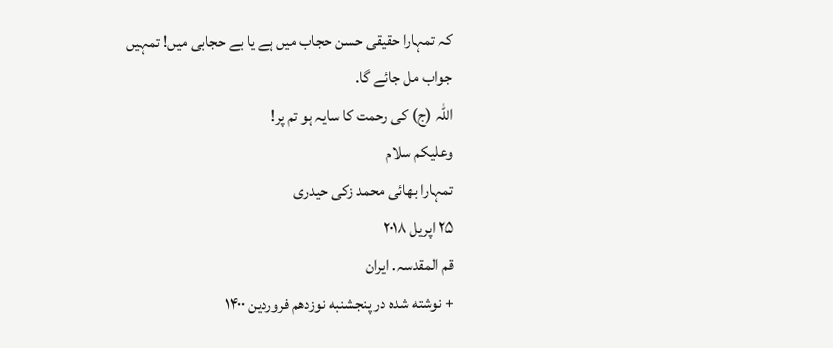کہ تمہارا حقیقی حسن حجاب میں ہے یا بے حجابی میں! تمہیں جواب مل جائے گا.
اللہ (ج) کی رحمت کا سایہ ہو تم پر!
وعلیکم سلام
تمہارا بھائی محمد زکی حیدری
۲۵ اپریل ۲۰۱۸
قم المقدسہ. ایران
+ نوشته شده در پنجشنبه نوزدهم فروردین ۱۴۰۰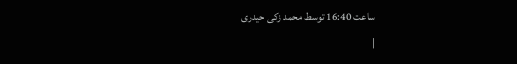ساعت 16:40 توسط محمد زکی حیدری
|